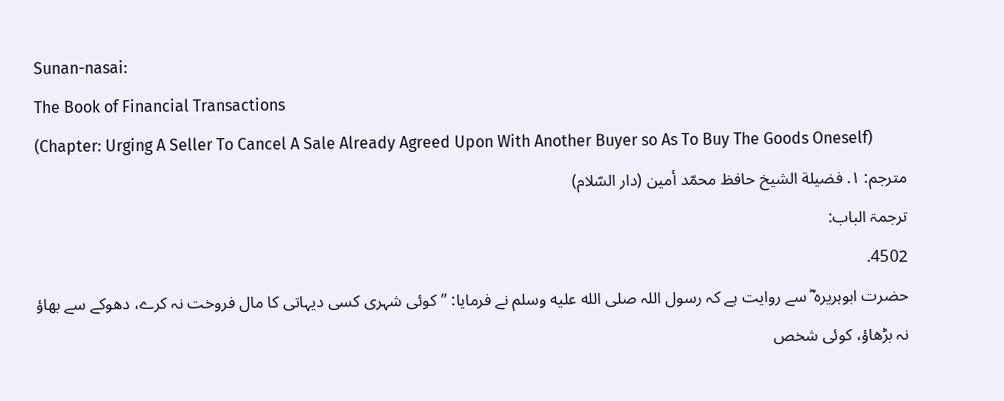Sunan-nasai:
The Book of Financial Transactions
(Chapter: Urging A Seller To Cancel A Sale Already Agreed Upon With Another Buyer so As To Buy The Goods Oneself)
مترجم: ١. فضيلة الشيخ حافظ محمّد أمين (دار السّلام)
ترجمۃ الباب:
4502.
حضرت ابوہریرہ ؓ سے روایت ہے کہ رسول اللہ صلى الله عليه وسلم نے فرمایا: ”کوئی شہری کسی دیہاتی کا مال فروخت نہ کرے، دھوکے سے بھاؤ نہ بڑھاؤ، کوئی شخص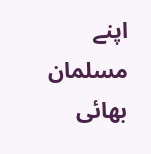اپنے مسلمان بھائی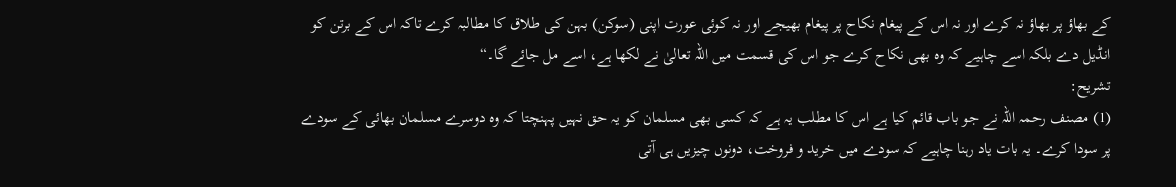کے بھاؤ پر بھاؤ نہ کرے اور نہ اس کے پیغام نکاح پر پیغام بھیجے اور نہ کوئی عورت اپنی (سوکن) بہن کی طلاق کا مطالبہ کرے تاکہ اس کے برتن کو انڈیل دے بلکہ اسے چاہیے کہ وہ بھی نکاح کرے جو اس کی قسمت میں اللہ تعالیٰ نے لکھا ہے، اسے مل جائے گا۔“
تشریح:
(1) مصنف رحمہ اللہ نے جو باب قائم کیا ہے اس کا مطلب یہ ہے کہ کسی بھی مسلمان کو یہ حق نہیں پہنچتا کہ وہ دوسرے مسلمان بھائی کے سودے پر سودا کرے۔ یہ بات یاد رہنا چاہیے کہ سودے میں خرید و فروخت، دونوں چیزیں ہی آتی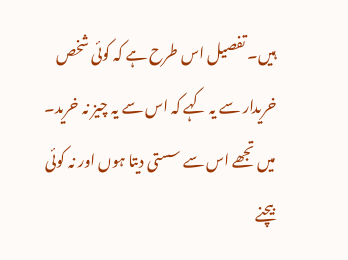ہیں۔ تفصیل اس طرح ہے کہ کوئی شخص خریدار سے یہ کہے کہ اس سے یہ چیز نہ خرید۔ میں تجھے اس سے سستی دیتا ہوں اور نہ کوئی بیچنے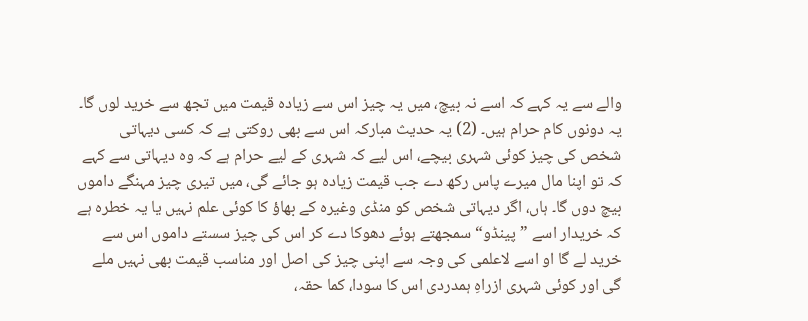والے سے یہ کہے کہ اسے نہ بیچ، میں یہ چیز اس سے زیادہ قیمت میں تجھ سے خرید لوں گا۔ یہ دونوں کام حرام ہیں۔ (2) یہ حدیث مبارکہ اس سے بھی روکتی ہے کہ کسی دیہاتی شخص کی چیز کوئی شہری بیچے، اس لیے کہ شہری کے لیے حرام ہے کہ وہ دیہاتی سے کہے کہ تو اپنا مال میرے پاس رکھ دے جب قیمت زیادہ ہو جائے گی، میں تیری چیز مہنگے داموں بیچ دوں گا۔ ہاں، اگر دیہاتی شخص کو منڈی وغیرہ کے بھاؤ کا کوئی علم نہیں یا یہ خطرہ ہے کہ خریدار اسے ”پینڈو“ سمجھتے ہوئے دھوکا دے کر اس کی چیز سستے داموں اس سے خرید لے گا او اسے لاعلمی کی وجہ سے اپنی چیز کی اصل اور مناسب قیمت بھی نہیں ملے گی اور کوئی شہری ازراہِ ہمدردی اس کا سودا، کما حقہ،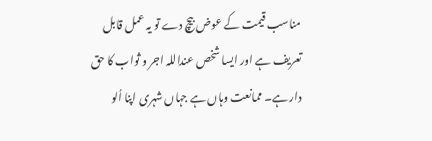مناسب قیمت کے عوض بیچ دے تو یہ عمل قابل تعریف ہے اور ایسا شخص عنداللہ اجر و ثواب کا حق دار ہے۔ ممانعت وہاں ہے جہاں شہری اپنا اُلو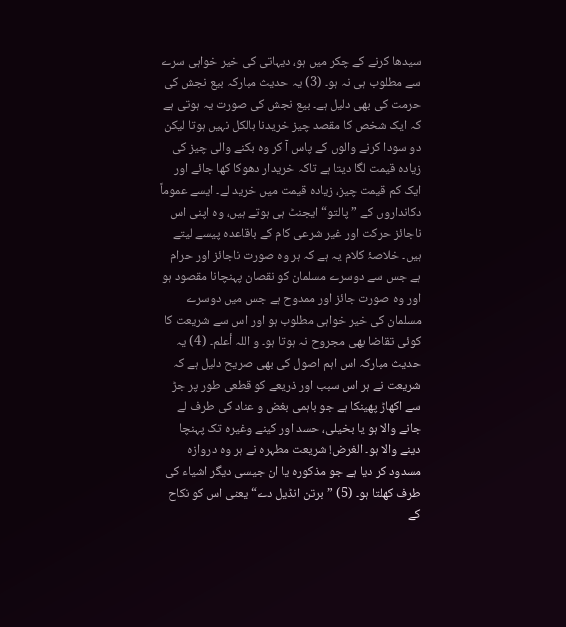سیدھا کرنے کے چکر میں ہو، دیہاتی کی خیر خواہی سرے سے مطلوب ہی نہ ہو۔ (3) یہ حدیث مبارکہ بیع نجش کی حرمت کی بھی دلیل ہے۔ بیع نجش کی صورت یہ ہوتی ہے کہ ایک شخص کا مقصد چیز خریدنا بالکل نہیں ہوتا لیکن دو سودا کرنے والوں کے پاس آ کر وہ بکنے والی چیز کی زیادہ قیمت لگا دیتا ہے تاکہ خریدار دھوکا کھا جائے اور ایک کم قیمت چیز، زیادہ قیمت میں خرید لے۔ ایسے عموماً دکانداروں کے ”پالتو“ ایجنٹ ہی ہوتے ہیں، وہ اپنی اس ناجائز حرکت اور غیر شرعی کام کے باقاعدہ پیسے لیتے ہیں۔ خلاصۂ کلام یہ ہے کہ ہر وہ صورت ناجائز اور حرام ہے جس سے دوسرے مسلمان کو نقصان پہنچانا مقصود ہو اور وہ صورت جائز اور ممدوح ہے جس میں دوسرے مسلمان کی خیر خواہی مطلوب ہو اور اس سے شریعت کا کوئی تقاضا بھی مجروح نہ ہوتا ہو۔ و اللہ أعلم۔ (4) یہ حدیث مبارکہ اس اہم اصول کی بھی صریح دلیل ہے کہ شریعت نے ہر اس سبب اور ذریعے کو قطعی طور پر جڑ سے اکھاڑ پھینکا ہے جو باہمی بغض و عناد کی طرف لے جانے والا ہو یا بخیلی، حسد اور کینے وغیرہ تک پہنچا دینے والا ہو۔ الغرض! شریعت مطہرہ نے ہر وہ دروازہ مسدود کر دیا ہے جو مذکورہ یا ان جیسی دیگر اشیاء کی طرف کھلتا ہو۔ (5) ”برتن انڈیل دے“ یعنی اس کو نکاح کے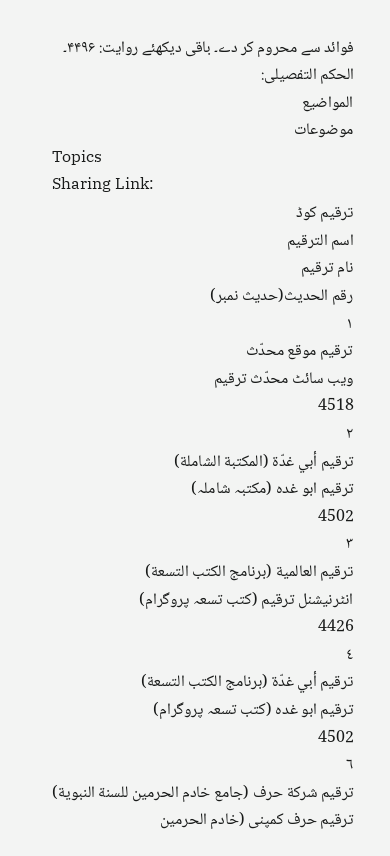فوائد سے محروم کر دے۔ باقی دیکھئے روایت: ۴۴۹۶۔
الحکم التفصیلی:
المواضيع
موضوعات
Topics
Sharing Link:
ترقیم کوڈ
اسم الترقيم
نام ترقیم
رقم الحديث(حدیث نمبر)
١
ترقيم موقع محدّث
ویب سائٹ محدّث ترقیم
4518
٢
ترقيم أبي غدّة (المكتبة الشاملة)
ترقیم ابو غدہ (مکتبہ شاملہ)
4502
٣
ترقيم العالمية (برنامج الكتب التسعة)
انٹرنیشنل ترقیم (کتب تسعہ پروگرام)
4426
٤
ترقيم أبي غدّة (برنامج الكتب التسعة)
ترقیم ابو غدہ (کتب تسعہ پروگرام)
4502
٦
ترقيم شرکة حرف (جامع خادم الحرمين للسنة النبوية)
ترقیم حرف کمپنی (خادم الحرمین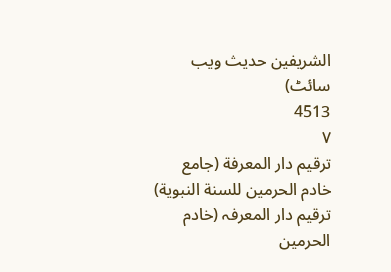الشریفین حدیث ویب سائٹ)
4513
٧
ترقيم دار المعرفة (جامع خادم الحرمين للسنة النبوية)
ترقیم دار المعرفہ (خادم الحرمین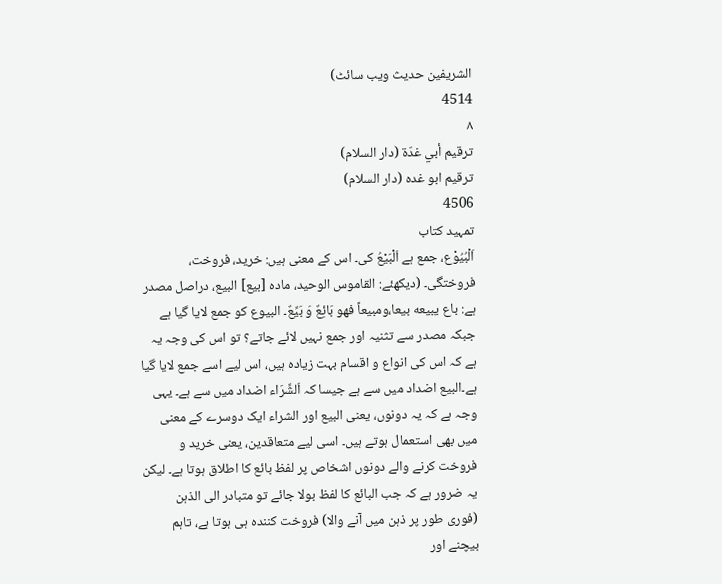الشریفین حدیث ویب سائٹ)
4514
٨
ترقيم أبي غدّة (دار السلام)
ترقیم ابو غدہ (دار السلام)
4506
تمہید کتاب
اَلْبُیُوْع، جمع ہے اَلْبَیْعُ کی۔ اس کے معنی ہیں: خرید، فروخت، فروختگی۔ (دیکھئے: القاموس الوحید، مادہ [بیع] البیع، دراصل مصدر ہے: باع يبيعه بيعا،ومبيعاً فهو بَائِعٌ وَ بَیِّعٌ۔ البیوع کو جمع لایا گیا ہے جبکہ مصدر سے تثنیہ اور جمع نہیں لائے جاتے؟ تو اس کی وجہ یہ ہے کہ اس کی انواع و اقسام بہت زیادہ ہیں، اس لیے اسے جمع لایا گیا ہے۔البیع اضداد میں سے ہے جیسا کہ اَلشِّرَاء اضداد میں سے ہے۔ یہی وجہ ہے کہ یہ دونوں، یعنی البیع اور الشراء ایک دوسرے کے معنی میں بھی استعمال ہوتے ہیں۔ اسی لیے متعاقدین، یعنی خرید و فروخت کرنے والے دونوں اشخاص پر لفظ بائع کا اطلاق ہوتا ہے۔ لیکن یہ ضرور ہے کہ جب البائع کا لفظ بولا جائے تو متبادر الی الذہن (فوری طور پر ذہن میں آنے والا) فروخت کنندہ ہی ہوتا ہے، تاہم بیچنے اور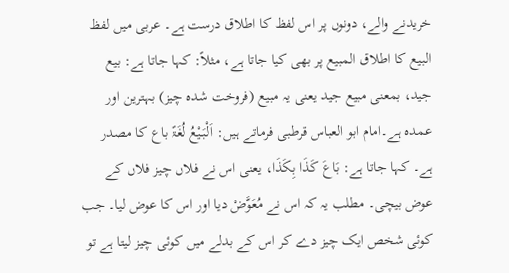خریدنے والے، دونوں پر اس لفظ کا اطلاق درست ہے۔ عربی میں لفظ البیع کا اطلاق المبیع پر بھی کیا جاتا ہے، مثلاً: کہا جاتا ہے: بیع جید، بمعنی مبیع جید یعنی یہ مبیع (فروخت شدہ چیز) بہترین اور عمدہ ہے۔امام ابو العباس قرطبی فرماتے ہیں: اَلْبَیْعُ لُغَۃً باع کا مصدر ہے۔ کہا جاتا ہے: بَاعَ کَذَا بِکَذَا، یعنی اس نے فلاں چیز فلاں کے عوض بیچی۔ مطلب یہ کہ اس نے مُعَوَّضْ دیا اور اس کا عوض لیا۔ جب کوئی شخص ایک چیز دے کر اس کے بدلے میں کوئی چیز لیتا ہے تو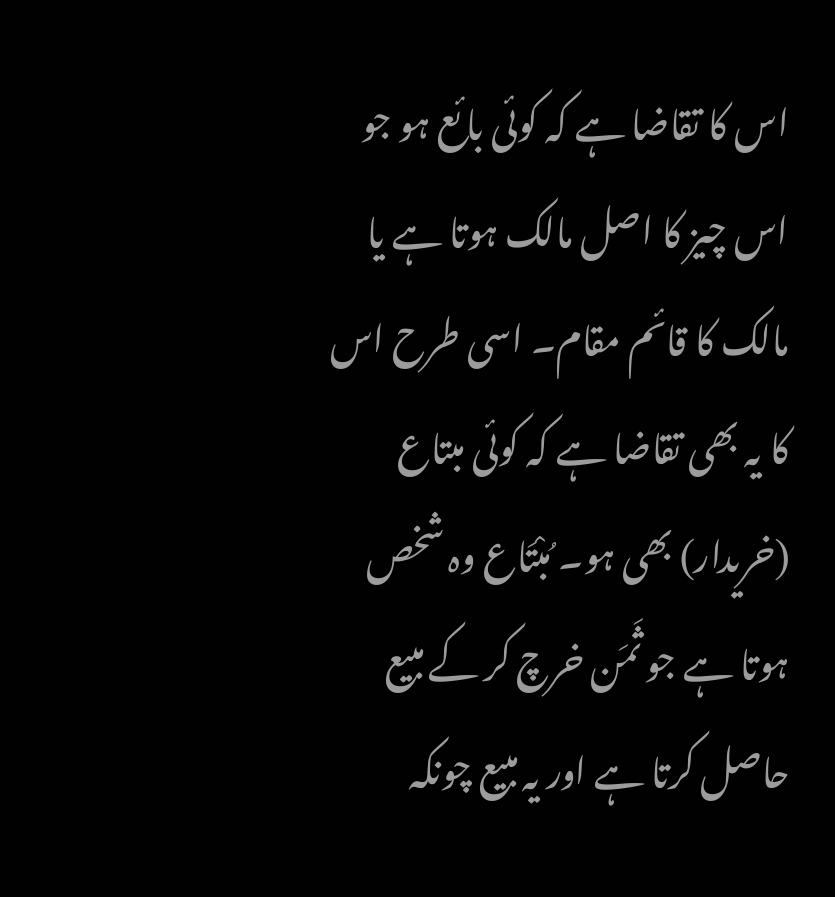اس کا تقاضا ہے کہ کوئی بائع ہو جو اس چیز کا اصل مالک ہوتا ہے یا مالک کا قائم مقام۔ اسی طرح اس کا یہ بھی تقاضا ہے کہ کوئی مبتاع (خریدار) بھی ہو۔ مُبْتَاع وہ شخص ہوتا ہے جو ثَمَن خرچ کر کے مبیع حاصل کرتا ہے اور یہ مبیع چونکہ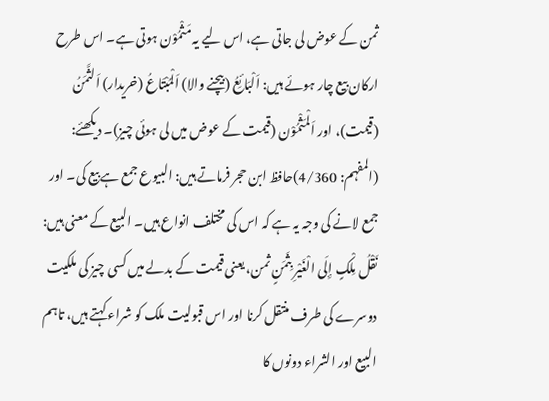ثمن کے عوض لی جاتی ہے، اس لیے یہ مَثْمُوْن ہوتی ہے۔ اس طرح ارکان بیع چار ہوئے ہیں: اَلْبَائِعُ (بیچنے والا) اَلْمُبْتَاعُ (خریدار) اَلثَّمَنُ (قیمت)، اور اَلْمَثْمُوْن (قیمت کے عوض میں لی ہوئی چیز)۔ دیکھئے: (المفہم: 4/360)حافظ ابن حجر فرماتے ہیں: البیوع جمع ہے بیع کی۔ اور جمع لانے کی وجہ یہ ہے کہ اس کی مختلف انواع ہیں۔ البیع کے معنی ہیں: نَقْلُ مِلْکٍ إِلَی الْغَیْرِ بِثَمَنٍ ثمن، یعنی قیمت کے بدلے میں کسی چیز کی ملکیت دوسرے کی طرف منتقل کرنا اور اس قبولیت ملک کو شراء کہتے ہیں، تاہم البیع اور الشراء دونوں کا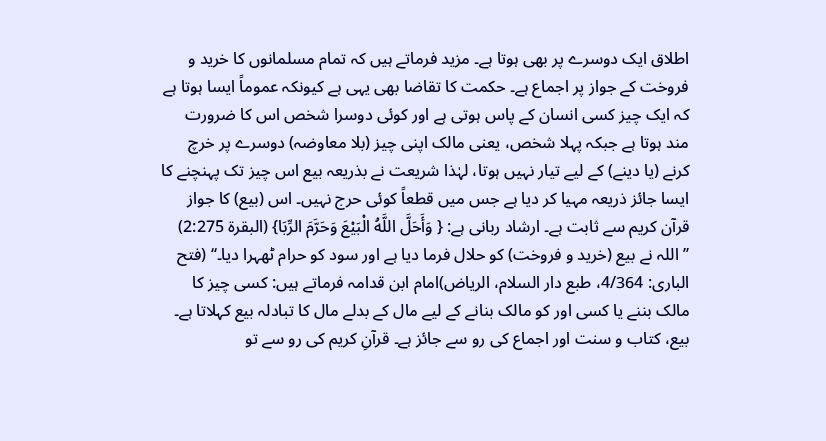اطلاق ایک دوسرے پر بھی ہوتا ہے۔ مزید فرماتے ہیں کہ تمام مسلمانوں کا خرید و فروخت کے جواز پر اجماع ہے۔ حکمت کا تقاضا بھی یہی ہے کیونکہ عموماً ایسا ہوتا ہے کہ ایک چیز کسی انسان کے پاس ہوتی ہے اور کوئی دوسرا شخص اس کا ضرورت مند ہوتا ہے جبکہ پہلا شخص، یعنی مالک اپنی چیز (بلا معاوضہ) دوسرے پر خرچ کرنے (یا دینے) کے لیے تیار نہیں ہوتا، لہٰذا شریعت نے بذریعہ بیع اس چیز تک پہنچنے کا ایسا جائز ذریعہ مہیا کر دیا ہے جس میں قطعاً کوئی حرج نہیں۔ اس (بیع) کا جواز قرآن کریم سے ثابت ہے۔ ارشاد ربانی ہے: { وَأَحَلَّ اللَّهُ الْبَيْعَ وَحَرَّمَ الرِّبَا} (البقرۃ 2:275) ’’اللہ نے بیع (خرید و فروخت) کو حلال فرما دیا ہے اور سود کو حرام ٹھہرا دیا۔‘‘ (فتح الباری: 4/364، طبع دار السلام، الریاض)امام ابن قدامہ فرماتے ہیں: کسی چیز کا مالک بننے یا کسی اور کو مالک بنانے کے لیے مال کے بدلے مال کا تبادلہ بیع کہلاتا ہے۔ بیع، کتاب و سنت اور اجماع کی رو سے جائز ہے۔ قرآنِ کریم کی رو سے تو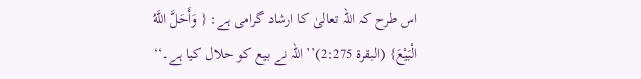اس طرح کہ اللہ تعالیٰ کا ارشاد گرامی ہے: { وَأَحَلَّ اللَّهُ الْبَيْعَ} (البقرۃ 2:275)’’اللہ نے بیع کو حلال کیا ہے۔‘‘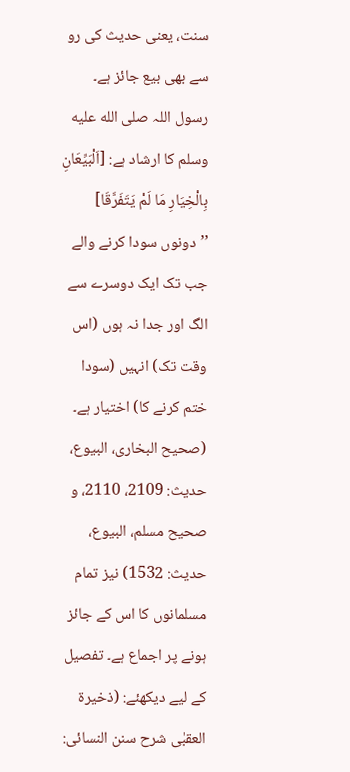سنت، یعنی حدیث کی رو سے بھی بیع جائز ہے۔ رسول اللہ صلى الله عليه وسلم کا ارشاد ہے: [اَلْبَیِّعَانِ بِالْخِیَارِ مَا لَمْ یَتَفَرَّقَا] ’’دونوں سودا کرنے والے جب تک ایک دوسرے سے الگ اور جدا نہ ہوں (اس وقت تک) انہیں (سودا ختم کرنے کا) اختیار ہے۔ (صحیح البخاری، البیوع، حدیث: 2109، 2110، و صحیح مسلم، البیوع، حدیث: 1532) نیز تمام مسلمانوں کا اس کے جائز ہونے پر اجماع ہے۔ تفصیل کے لیے دیکھئے: (ذخیرۃ العقبٰی شرح سنن النسائی: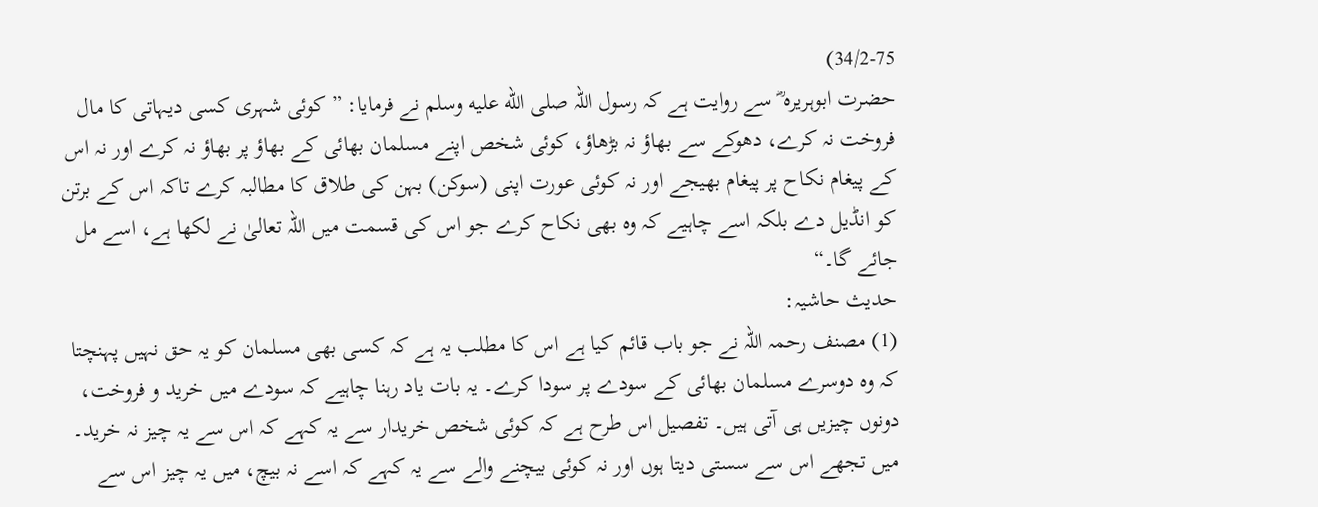34/2-75)
حضرت ابوہریرہ ؓ سے روایت ہے کہ رسول اللہ صلى الله عليه وسلم نے فرمایا: ”کوئی شہری کسی دیہاتی کا مال فروخت نہ کرے، دھوکے سے بھاؤ نہ بڑھاؤ، کوئی شخص اپنے مسلمان بھائی کے بھاؤ پر بھاؤ نہ کرے اور نہ اس کے پیغام نکاح پر پیغام بھیجے اور نہ کوئی عورت اپنی (سوکن) بہن کی طلاق کا مطالبہ کرے تاکہ اس کے برتن کو انڈیل دے بلکہ اسے چاہیے کہ وہ بھی نکاح کرے جو اس کی قسمت میں اللہ تعالیٰ نے لکھا ہے، اسے مل جائے گا۔“
حدیث حاشیہ:
(1) مصنف رحمہ اللہ نے جو باب قائم کیا ہے اس کا مطلب یہ ہے کہ کسی بھی مسلمان کو یہ حق نہیں پہنچتا کہ وہ دوسرے مسلمان بھائی کے سودے پر سودا کرے۔ یہ بات یاد رہنا چاہیے کہ سودے میں خرید و فروخت، دونوں چیزیں ہی آتی ہیں۔ تفصیل اس طرح ہے کہ کوئی شخص خریدار سے یہ کہے کہ اس سے یہ چیز نہ خرید۔ میں تجھے اس سے سستی دیتا ہوں اور نہ کوئی بیچنے والے سے یہ کہے کہ اسے نہ بیچ، میں یہ چیز اس سے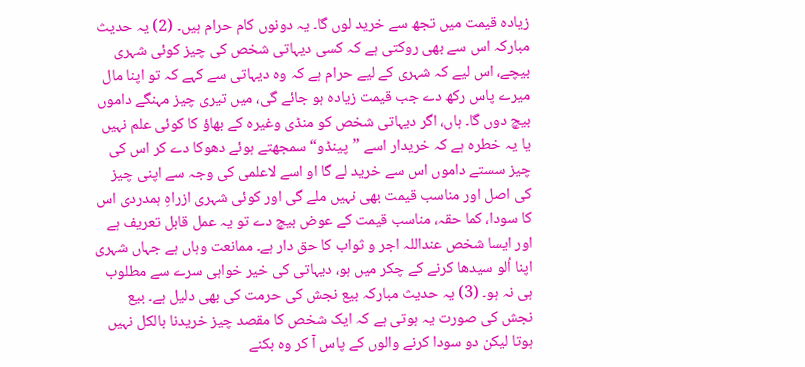زیادہ قیمت میں تجھ سے خرید لوں گا۔ یہ دونوں کام حرام ہیں۔ (2) یہ حدیث مبارکہ اس سے بھی روکتی ہے کہ کسی دیہاتی شخص کی چیز کوئی شہری بیچے، اس لیے کہ شہری کے لیے حرام ہے کہ وہ دیہاتی سے کہے کہ تو اپنا مال میرے پاس رکھ دے جب قیمت زیادہ ہو جائے گی، میں تیری چیز مہنگے داموں بیچ دوں گا۔ ہاں، اگر دیہاتی شخص کو منڈی وغیرہ کے بھاؤ کا کوئی علم نہیں یا یہ خطرہ ہے کہ خریدار اسے ”پینڈو“ سمجھتے ہوئے دھوکا دے کر اس کی چیز سستے داموں اس سے خرید لے گا او اسے لاعلمی کی وجہ سے اپنی چیز کی اصل اور مناسب قیمت بھی نہیں ملے گی اور کوئی شہری ازراہِ ہمدردی اس کا سودا، کما حقہ، مناسب قیمت کے عوض بیچ دے تو یہ عمل قابل تعریف ہے اور ایسا شخص عنداللہ اجر و ثواب کا حق دار ہے۔ ممانعت وہاں ہے جہاں شہری اپنا اُلو سیدھا کرنے کے چکر میں ہو، دیہاتی کی خیر خواہی سرے سے مطلوب ہی نہ ہو۔ (3) یہ حدیث مبارکہ بیع نجش کی حرمت کی بھی دلیل ہے۔ بیع نجش کی صورت یہ ہوتی ہے کہ ایک شخص کا مقصد چیز خریدنا بالکل نہیں ہوتا لیکن دو سودا کرنے والوں کے پاس آ کر وہ بکنے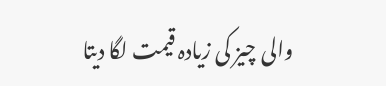والی چیز کی زیادہ قیمت لگا دیتا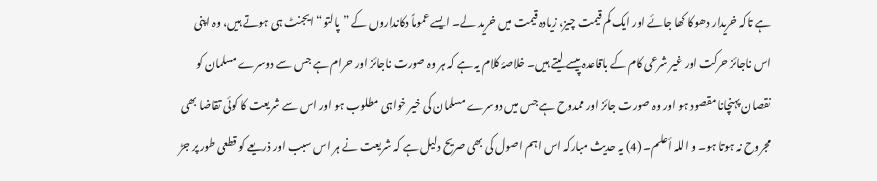ہے تاکہ خریدار دھوکا کھا جائے اور ایک کم قیمت چیز، زیادہ قیمت میں خرید لے۔ ایسے عموماً دکانداروں کے ”پالتو“ ایجنٹ ہی ہوتے ہیں، وہ اپنی اس ناجائز حرکت اور غیر شرعی کام کے باقاعدہ پیسے لیتے ہیں۔ خلاصۂ کلام یہ ہے کہ ہر وہ صورت ناجائز اور حرام ہے جس سے دوسرے مسلمان کو نقصان پہنچانا مقصود ہو اور وہ صورت جائز اور ممدوح ہے جس میں دوسرے مسلمان کی خیر خواہی مطلوب ہو اور اس سے شریعت کا کوئی تقاضا بھی مجروح نہ ہوتا ہو۔ و اللہ أعلم۔ (4) یہ حدیث مبارکہ اس اہم اصول کی بھی صریح دلیل ہے کہ شریعت نے ہر اس سبب اور ذریعے کو قطعی طور پر جڑ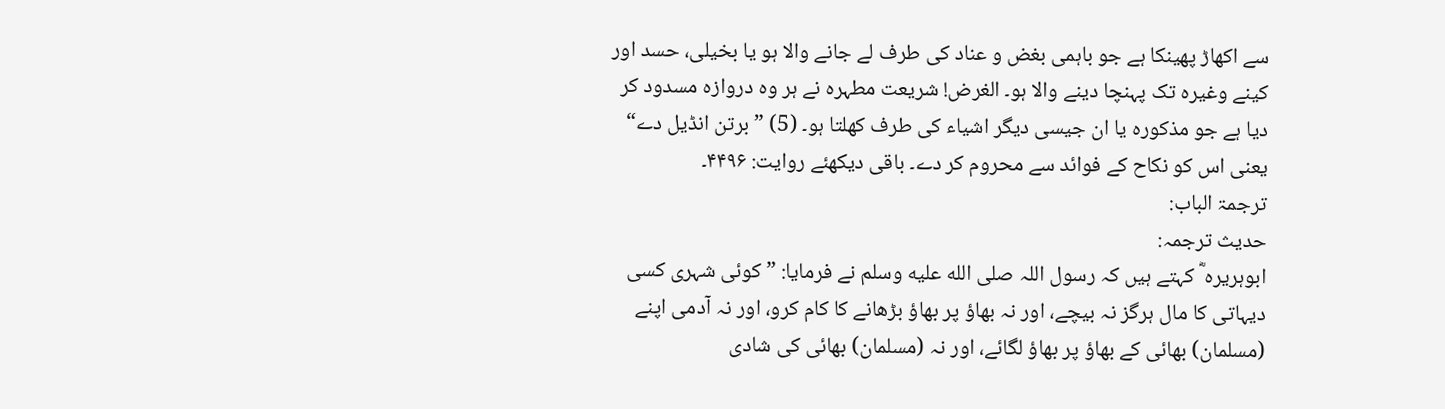سے اکھاڑ پھینکا ہے جو باہمی بغض و عناد کی طرف لے جانے والا ہو یا بخیلی، حسد اور کینے وغیرہ تک پہنچا دینے والا ہو۔ الغرض! شریعت مطہرہ نے ہر وہ دروازہ مسدود کر دیا ہے جو مذکورہ یا ان جیسی دیگر اشیاء کی طرف کھلتا ہو۔ (5) ”برتن انڈیل دے“ یعنی اس کو نکاح کے فوائد سے محروم کر دے۔ باقی دیکھئے روایت: ۴۴۹۶۔
ترجمۃ الباب:
حدیث ترجمہ:
ابوہریرہ ؓ کہتے ہیں کہ رسول اللہ صلى الله عليه وسلم نے فرمایا: ”کوئی شہری کسی دیہاتی کا مال ہرگز نہ بیچے، اور نہ بھاؤ پر بھاؤ بڑھانے کا کام کرو، اور نہ آدمی اپنے (مسلمان) بھائی کے بھاؤ پر بھاؤ لگائے، اور نہ (مسلمان) بھائی کی شادی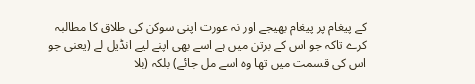کے پیغام پر پیغام بھیجے اور نہ عورت اپنی سوکن کی طلاق کا مطالبہ کرے تاکہ جو اس کے برتن میں ہے اسے بھی اپنے لیے انڈیل لے (یعنی جو اس کی قسمت میں تھا وہ اسے مل جائے) بلکہ (بلا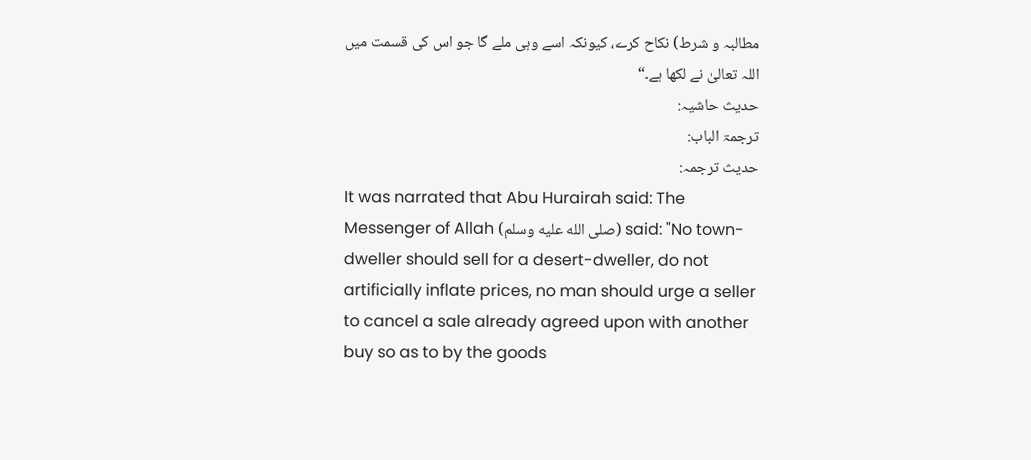مطالبہ و شرط) نکاح کرے، کیونکہ اسے وہی ملے گا جو اس کی قسمت میں اللہ تعالیٰ نے لکھا ہے۔“
حدیث حاشیہ:
ترجمۃ الباب:
حدیث ترجمہ:
It was narrated that Abu Hurairah said: The Messenger of Allah (صلى الله عليه وسلم) said: "No town-dweller should sell for a desert-dweller, do not artificially inflate prices, no man should urge a seller to cancel a sale already agreed upon with another buy so as to by the goods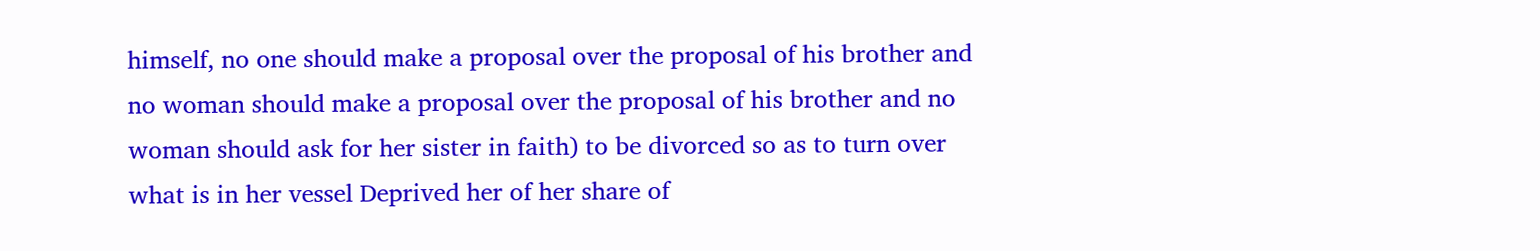himself, no one should make a proposal over the proposal of his brother and no woman should make a proposal over the proposal of his brother and no woman should ask for her sister in faith) to be divorced so as to turn over what is in her vessel Deprived her of her share of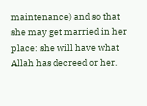maintenance) and so that she may get married in her place: she will have what Allah has decreed or her.